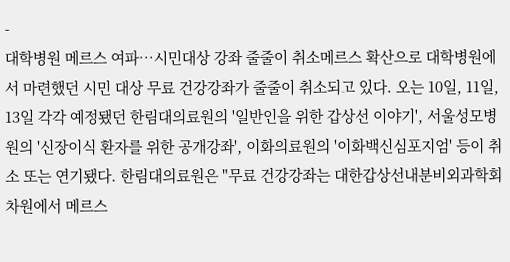-
대학병원 메르스 여파…시민대상 강좌 줄줄이 취소메르스 확산으로 대학병원에서 마련했던 시민 대상 무료 건강강좌가 줄줄이 취소되고 있다. 오는 10일, 11일, 13일 각각 예정됐던 한림대의료원의 '일반인을 위한 갑상선 이야기', 서울성모병원의 '신장이식 환자를 위한 공개강좌', 이화의료원의 '이화백신심포지엄' 등이 취소 또는 연기됐다. 한림대의료원은 "무료 건강강좌는 대한갑상선내분비외과학회 차원에서 메르스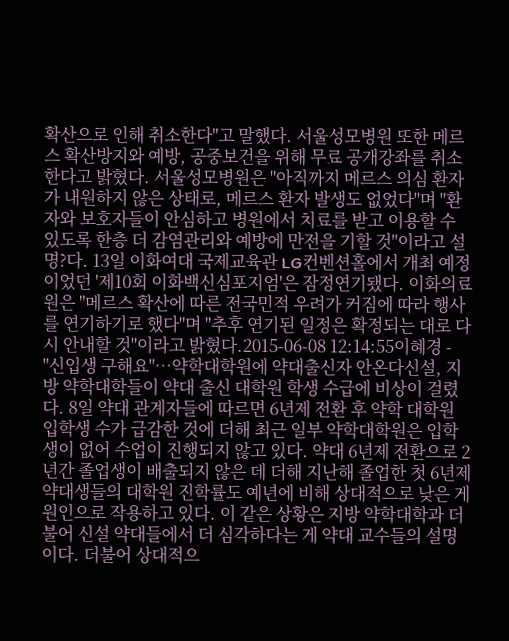확산으로 인해 취소한다"고 말했다. 서울성모병원 또한 메르스 확산방지와 예방, 공중보건을 위해 무료 공개강좌를 취소한다고 밝혔다. 서울성모병원은 "아직까지 메르스 의심 환자가 내원하지 않은 상태로, 메르스 환자 발생도 없었다"며 "환자와 보호자들이 안심하고 병원에서 치료를 받고 이용할 수 있도록 한층 더 감염관리와 예방에 만전을 기할 것"이라고 설명?다. 13일 이화여대 국제교육관 LG컨벤션홀에서 개최 예정이었던 '제10회 이화백신심포지엄'은 잠정연기됐다. 이화의료원은 "메르스 확산에 따른 전국민적 우려가 커짐에 따라 행사를 연기하기로 했다"며 "추후 연기된 일정은 확정되는 대로 다시 안내할 것"이라고 밝혔다.2015-06-08 12:14:55이혜경 -
"신입생 구해요"…약학대학원에 약대출신자 안온다신설, 지방 약학대학들이 약대 출신 대학원 학생 수급에 비상이 걸렸다. 8일 약대 관계자들에 따르면 6년제 전환 후 약학 대학원 입학생 수가 급감한 것에 더해 최근 일부 약학대학원은 입학생이 없어 수업이 진행되지 않고 있다. 약대 6년제 전환으로 2년간 졸업생이 배출되지 않은 데 더해 지난해 졸업한 첫 6년제 약대생들의 대학원 진학률도 예년에 비해 상대적으로 낮은 게 원인으로 작용하고 있다. 이 같은 상황은 지방 약학대학과 더불어 신설 약대들에서 더 심각하다는 게 약대 교수들의 설명이다. 더불어 상대적으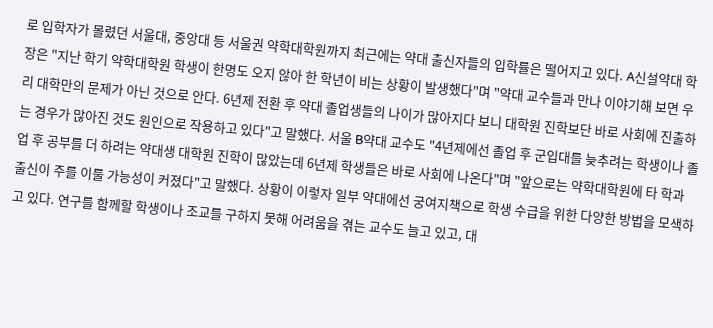로 입학자가 몰렸던 서울대, 중앙대 등 서울권 약학대학원까지 최근에는 약대 출신자들의 입학률은 떨어지고 있다. A신설약대 학장은 "지난 학기 약학대학원 학생이 한명도 오지 않아 한 학년이 비는 상황이 발생했다"며 "약대 교수들과 만나 이야기해 보면 우리 대학만의 문제가 아닌 것으로 안다. 6년제 전환 후 약대 졸업생들의 나이가 많아지다 보니 대학원 진학보단 바로 사회에 진출하는 경우가 많아진 것도 원인으로 작용하고 있다"고 말했다. 서울 B약대 교수도 "4년제에선 졸업 후 군입대를 늦추려는 학생이나 졸업 후 공부를 더 하려는 약대생 대학원 진학이 많았는데 6년제 학생들은 바로 사회에 나온다"며 "앞으로는 약학대학원에 타 학과 출신이 주를 이룰 가능성이 커졌다"고 말했다. 상황이 이렇자 일부 약대에선 궁여지책으로 학생 수급을 위한 다양한 방법을 모색하고 있다. 연구를 함께할 학생이나 조교를 구하지 못해 어려움을 겪는 교수도 늘고 있고, 대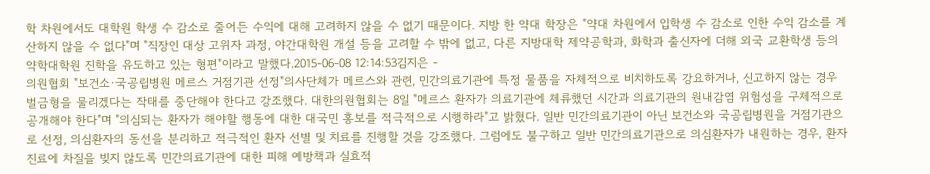학 차원에서도 대학원 학생 수 감소로 줄어든 수익에 대해 고려하지 않을 수 없기 때문이다. 지방 한 약대 학장은 "약대 차원에서 입학생 수 감소로 인한 수익 감소를 계산하지 않을 수 없다"며 "직장인 대상 고위자 과정, 야간대학원 개설 등을 고려할 수 밖에 없고, 다른 지방대학 제약공학과, 화학과 출신자에 더해 외국 교환학생 등의 약학대학원 진학을 유도하고 있는 형편"이라고 말했다.2015-06-08 12:14:53김지은 -
의원협회 "보건소·국공립병원 메르스 거점기관 선정"의사단체가 메르스와 관련, 민간의료기관에 특정 물품을 자체적으로 비치하도록 강요하거나, 신고하지 않는 경우 벌금형을 물리겠다는 작태를 중단해야 한다고 강조했다. 대한의원협회는 8일 "메르스 환자가 의료기관에 체류했던 시간과 의료기관의 원내감염 위험성을 구체적으로 공개해야 한다"며 "의심되는 환자가 해야할 행동에 대한 대국민 홍보를 적극적으로 시행하라"고 밝혔다. 일반 민간의료기관이 아닌 보건소와 국공립병원을 거점기관으로 선정, 의심환자의 동선을 분리하고 적극적인 환자 선별 및 치료를 진행할 것을 강조했다. 그럼에도 불구하고 일반 민간의료기관으로 의심환자가 내원하는 경우, 환자 진료에 차질을 빚지 않도록 민간의료기관에 대한 피해 예방책과 실효적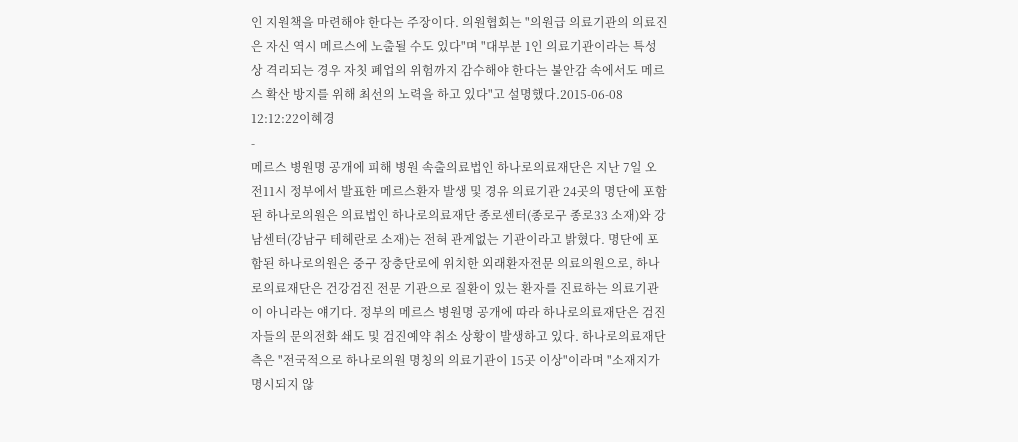인 지원책을 마련해야 한다는 주장이다. 의원협회는 "의원급 의료기관의 의료진은 자신 역시 메르스에 노출될 수도 있다"며 "대부분 1인 의료기관이라는 특성상 격리되는 경우 자칫 폐업의 위험까지 감수해야 한다는 불안감 속에서도 메르스 확산 방지를 위해 최선의 노력을 하고 있다"고 설명했다.2015-06-08 12:12:22이혜경
-
메르스 병원명 공개에 피해 병원 속출의료법인 하나로의료재단은 지난 7일 오전11시 정부에서 발표한 메르스환자 발생 및 경유 의료기관 24곳의 명단에 포함된 하나로의원은 의료법인 하나로의료재단 종로센터(종로구 종로33 소재)와 강남센터(강남구 테헤란로 소재)는 전혀 관계없는 기관이라고 밝혔다. 명단에 포함된 하나로의원은 중구 장충단로에 위치한 외래환자전문 의료의원으로, 하나로의료재단은 건강검진 전문 기관으로 질환이 있는 환자를 진료하는 의료기관이 아니라는 얘기다. 정부의 메르스 병원명 공개에 따라 하나로의료재단은 검진자들의 문의전화 쇄도 및 검진예약 취소 상황이 발생하고 있다. 하나로의료재단 측은 "전국적으로 하나로의원 명칭의 의료기관이 15곳 이상"이라며 "소재지가 명시되지 않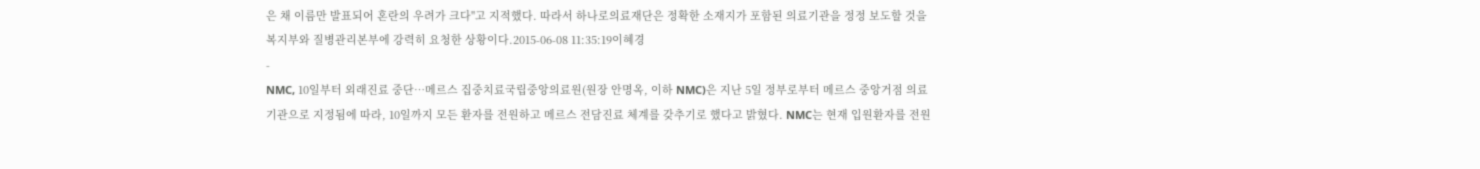은 채 이름만 발표되어 혼란의 우려가 크다"고 지적했다. 따라서 하나로의료재단은 정확한 소재지가 포함된 의료기관을 정정 보도할 것을 복지부와 질병관리본부에 강력히 요청한 상황이다.2015-06-08 11:35:19이혜경
-
NMC, 10일부터 외래진료 중단…메르스 집중치료국립중앙의료원(원장 안명옥, 이하 NMC)은 지난 5일 정부로부터 메르스 중앙거점 의료기관으로 지정됨에 따라, 10일까지 모든 환자를 전원하고 메르스 전담진료 체계를 갖추기로 했다고 밝혔다. NMC는 현재 입원환자를 전원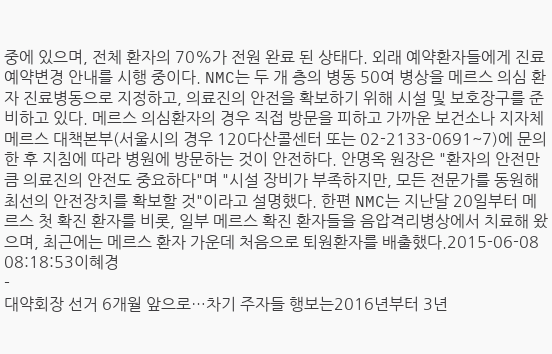중에 있으며, 전체 환자의 70%가 전원 완료 된 상태다. 외래 예약환자들에게 진료예약변경 안내를 시행 중이다. NMC는 두 개 층의 병동 50여 병상을 메르스 의심 환자 진료병동으로 지정하고, 의료진의 안전을 확보하기 위해 시설 및 보호장구를 준비하고 있다. 메르스 의심환자의 경우 직접 방문을 피하고 가까운 보건소나 지자체 메르스 대책본부(서울시의 경우 120다산콜센터 또는 02-2133-0691~7)에 문의한 후 지침에 따라 병원에 방문하는 것이 안전하다. 안명옥 원장은 "환자의 안전만큼 의료진의 안전도 중요하다"며 "시설 장비가 부족하지만, 모든 전문가를 동원해 최선의 안전장치를 확보할 것"이라고 설명했다. 한편 NMC는 지난달 20일부터 메르스 첫 확진 환자를 비롯, 일부 메르스 확진 환자들을 음압격리병상에서 치료해 왔으며, 최근에는 메르스 환자 가운데 처음으로 퇴원환자를 배출했다.2015-06-08 08:18:53이혜경
-
대약회장 선거 6개월 앞으로…차기 주자들 행보는2016년부터 3년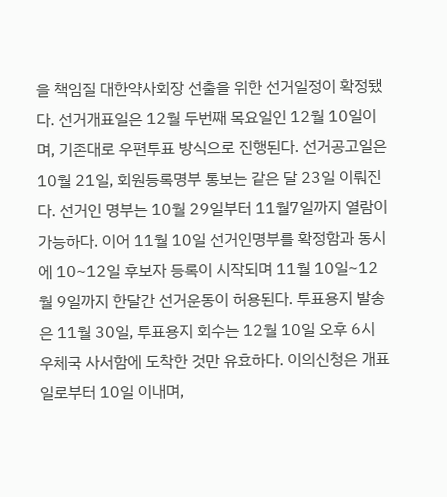을 책임질 대한약사회장 선출을 위한 선거일정이 확정됐다. 선거개표일은 12월 두번째 목요일인 12월 10일이며, 기존대로 우편투표 방식으로 진행된다. 선거공고일은 10월 21일, 회원등록명부 통보는 같은 달 23일 이뤄진다. 선거인 명부는 10월 29일부터 11월7일까지 열람이 가능하다. 이어 11월 10일 선거인명부를 확정함과 동시에 10~12일 후보자 등록이 시작되며 11월 10일~12월 9일까지 한달간 선거운동이 허용된다. 투표용지 발송은 11월 30일, 투표용지 회수는 12월 10일 오후 6시 우체국 사서함에 도착한 것만 유효하다. 이의신청은 개표일로부터 10일 이내며,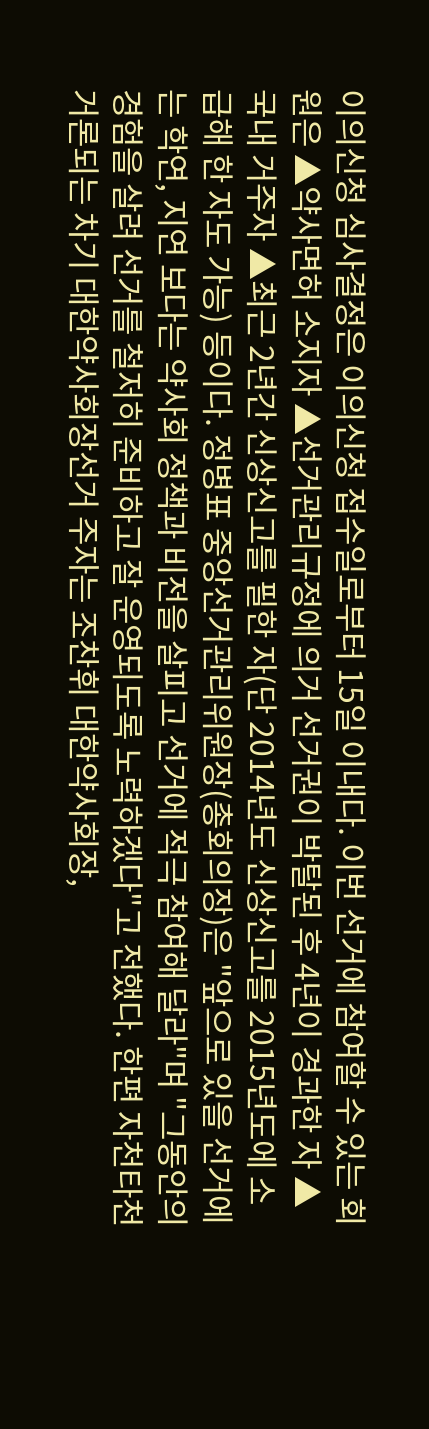이의신청 심사결정은 이의신청 접수일로부터 15일 이내다. 이번 선거에 참여할 수 있는 회원은 ▲약사면허 소지자 ▲선거관리규정에 의거 선거권이 박탈된 후 4년이 경과한 자 ▲국내 거주자 ▲최근 2년간 신상신고를 필한 자(단 2014년도 신상신고를 2015년도에 소급해 한 자도 가능) 등이다. 정병표 중앙선거관리위원장(총회의장)은 "앞으로 있을 선거에는 학연, 지연 보다는 약사회 정책과 비전을 살피고 선거에 적극 참여해 달라"며 "그동안의 경험을 살려 선거를 철저히 준비하고 잘 운영되도록 노력하겠다"고 전했다. 한편 자천타천 거론되는 차기 대한약사회장선거 주자는 조찬휘 대한약사회장,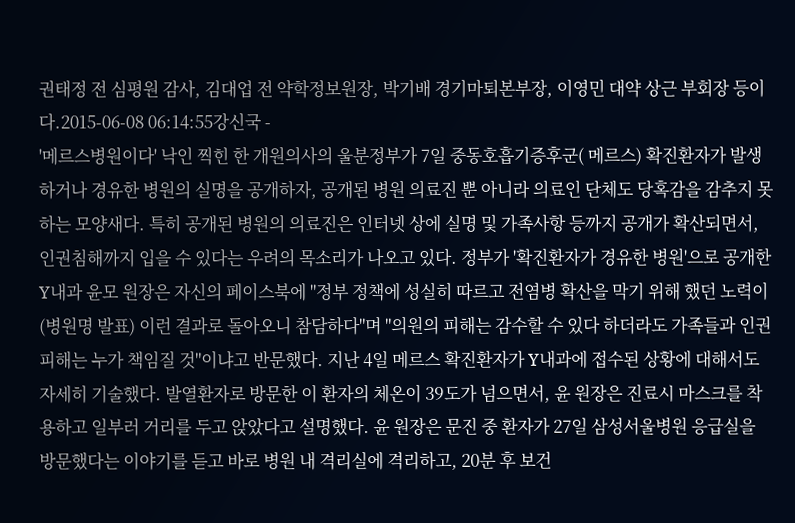권태정 전 심평원 감사, 김대업 전 약학정보원장, 박기배 경기마퇴본부장, 이영민 대약 상근 부회장 등이다.2015-06-08 06:14:55강신국 -
'메르스병원이다' 낙인 찍힌 한 개원의사의 울분정부가 7일 중동호흡기증후군( 메르스) 확진환자가 발생하거나 경유한 병원의 실명을 공개하자, 공개된 병원 의료진 뿐 아니라 의료인 단체도 당혹감을 감추지 못하는 모양새다. 특히 공개된 병원의 의료진은 인터넷 상에 실명 및 가족사항 등까지 공개가 확산되면서, 인권침해까지 입을 수 있다는 우려의 목소리가 나오고 있다. 정부가 '확진환자가 경유한 병원'으로 공개한 Y내과 윤모 원장은 자신의 페이스북에 "정부 정책에 성실히 따르고 전염병 확산을 막기 위해 했던 노력이 (병원명 발표) 이런 결과로 돌아오니 참담하다"며 "의원의 피해는 감수할 수 있다 하더라도 가족들과 인권피해는 누가 책임질 것"이냐고 반문했다. 지난 4일 메르스 확진환자가 Y내과에 접수된 상황에 대해서도 자세히 기술했다. 발열환자로 방문한 이 환자의 체온이 39도가 넘으면서, 윤 원장은 진료시 마스크를 착용하고 일부러 거리를 두고 앉았다고 설명했다. 윤 원장은 문진 중 환자가 27일 삼성서울병원 응급실을 방문했다는 이야기를 듣고 바로 병원 내 격리실에 격리하고, 20분 후 보건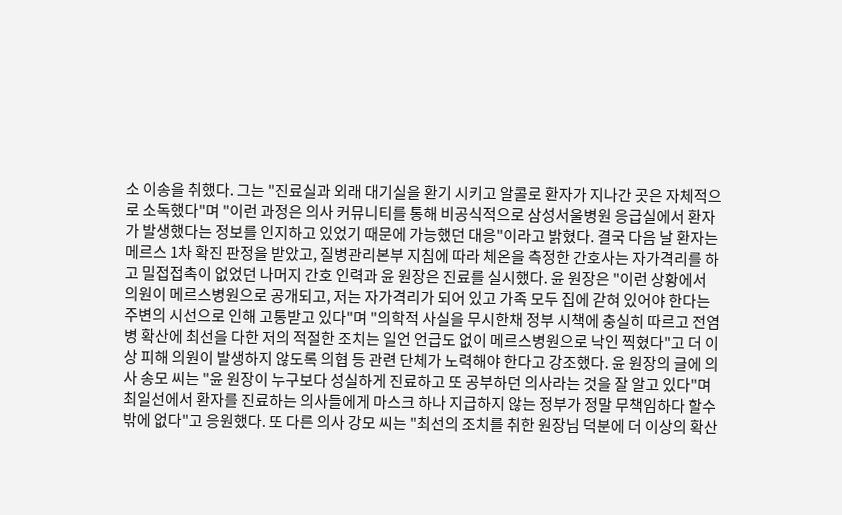소 이송을 취했다. 그는 "진료실과 외래 대기실을 환기 시키고 알콜로 환자가 지나간 곳은 자체적으로 소독했다"며 "이런 과정은 의사 커뮤니티를 통해 비공식적으로 삼성서울병원 응급실에서 환자가 발생했다는 정보를 인지하고 있었기 때문에 가능했던 대응"이라고 밝혔다. 결국 다음 날 환자는 메르스 1차 확진 판정을 받았고, 질병관리본부 지침에 따라 체온을 측정한 간호사는 자가격리를 하고 밀접접촉이 없었던 나머지 간호 인력과 윤 원장은 진료를 실시했다. 윤 원장은 "이런 상황에서 의원이 메르스병원으로 공개되고, 저는 자가격리가 되어 있고 가족 모두 집에 갇혀 있어야 한다는 주변의 시선으로 인해 고통받고 있다"며 "의학적 사실을 무시한채 정부 시책에 충실히 따르고 전염병 확산에 최선을 다한 저의 적절한 조치는 일언 언급도 없이 메르스병원으로 낙인 찍혔다"고 더 이상 피해 의원이 발생하지 않도록 의협 등 관련 단체가 노력해야 한다고 강조했다. 윤 원장의 글에 의사 송모 씨는 "윤 원장이 누구보다 성실하게 진료하고 또 공부하던 의사라는 것을 잘 알고 있다"며 최일선에서 환자를 진료하는 의사들에게 마스크 하나 지급하지 않는 정부가 정말 무책임하다 할수밖에 없다"고 응원했다. 또 다른 의사 강모 씨는 "최선의 조치를 취한 원장님 덕분에 더 이상의 확산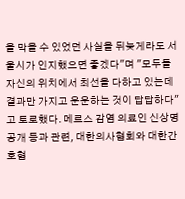을 막을 수 있었던 사실을 뒤늦게라도 서울시가 인지했으면 좋겠다"며 "모두들 자신의 위치에서 최선을 다하고 있는데 결과만 가지고 운운하는 것이 답답하다"고 토로했다. 메르스 감염 의료인 신상명 공개 등과 관련, 대한의사협회와 대한간호협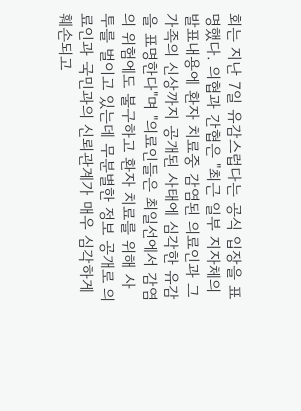회는 지난 7일 유감스럽다는 공식 입장을 표명했다. 의협과 간협은 "최근 일부 지자체의 발표내용에 환자 치료중 감염된 의료인과 그 가족의 신상까지 공개된 사태에 심각한 유감을 표명한다"며 "의료인들은 최일선에서 감염의 위험에도 불구하고 환자 치료를 위해 사투를 벌이고 있는데 무분별한 정보 공개로 의료인과 국민과의 신뢰관계가 매우 심각하게 훼손되고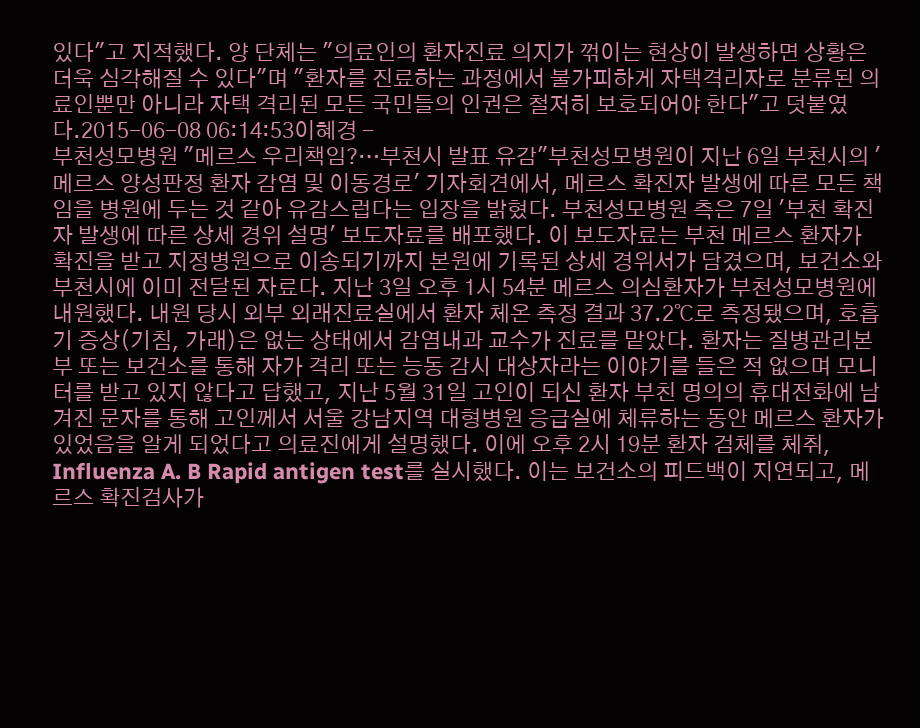있다"고 지적했다. 양 단체는 "의료인의 환자진료 의지가 꺾이는 현상이 발생하면 상황은 더욱 심각해질 수 있다"며 "환자를 진료하는 과정에서 불가피하게 자택격리자로 분류된 의료인뿐만 아니라 자택 격리된 모든 국민들의 인권은 철저히 보호되어야 한다"고 덧붙였다.2015-06-08 06:14:53이혜경 -
부천성모병원 "메르스 우리책임?…부천시 발표 유감"부천성모병원이 지난 6일 부천시의 '메르스 양성판정 환자 감염 및 이동경로' 기자회견에서, 메르스 확진자 발생에 따른 모든 책임을 병원에 두는 것 같아 유감스럽다는 입장을 밝혔다. 부천성모병원 측은 7일 '부천 확진자 발생에 따른 상세 경위 설명' 보도자료를 배포했다. 이 보도자료는 부천 메르스 환자가 확진을 받고 지정병원으로 이송되기까지 본원에 기록된 상세 경위서가 담겼으며, 보건소와 부천시에 이미 전달된 자료다. 지난 3일 오후 1시 54분 메르스 의심환자가 부천성모병원에 내원했다. 내원 당시 외부 외래진료실에서 환자 체온 측정 결과 37.2℃로 측정됐으며, 호흡기 증상(기침, 가래)은 없는 상태에서 감염내과 교수가 진료를 맡았다. 환자는 질병관리본부 또는 보건소를 통해 자가 격리 또는 능동 감시 대상자라는 이야기를 들은 적 없으며 모니터를 받고 있지 않다고 답했고, 지난 5월 31일 고인이 되신 환자 부친 명의의 휴대전화에 남겨진 문자를 통해 고인께서 서울 강남지역 대형병원 응급실에 체류하는 동안 메르스 환자가 있었음을 알게 되었다고 의료진에게 설명했다. 이에 오후 2시 19분 환자 검체를 체취, Influenza A. B Rapid antigen test를 실시했다. 이는 보건소의 피드백이 지연되고, 메르스 확진검사가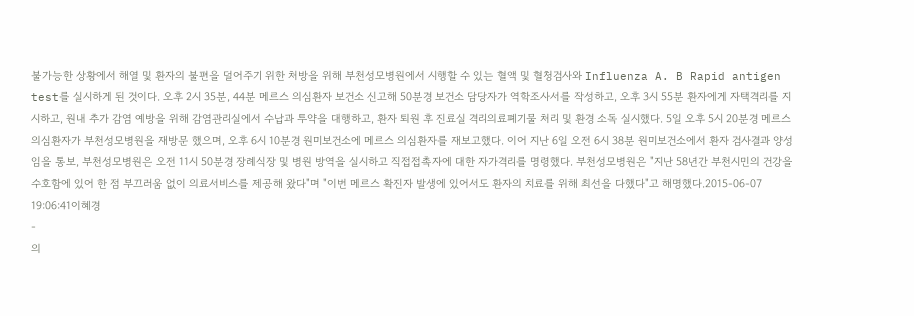불가능한 상황에서 해열 및 환자의 불편을 덜어주기 위한 처방을 위해 부천성모병원에서 시행할 수 있는 혈액 및 혈청검사와 Influenza A. B Rapid antigen test를 실시하게 된 것이다. 오후 2시 35분, 44분 메르스 의심환자 보건소 신고해 50분경 보건소 담당자가 역학조사서를 작성하고, 오후 3시 55분 환자에게 자택격리를 지시하고, 원내 추가 감염 예방을 위해 감염관리실에서 수납과 투약을 대행하고, 환자 퇴원 후 진료실 격리의료폐기물 처리 및 환경 소독 실시했다. 5일 오후 5시 20분경 메르스 의심환자가 부천성모병원을 재방문 했으며, 오후 6시 10분경 원미보건소에 메르스 의심환자를 재보고했다. 이어 지난 6일 오전 6시 38분 원미보건소에서 환자 검사결과 양성임을 통보, 부천성모병원은 오전 11시 50분경 장례식장 및 병원 방역을 실시하고 직접접촉자에 대한 자가격리를 명령했다. 부천성모병원은 "지난 58년간 부천시민의 건강을 수호함에 있어 한 점 부끄러움 없이 의료서비스를 제공해 왔다"며 "이번 메르스 확진자 발생에 있어서도 환자의 치료를 위해 최선을 다했다"고 해명했다.2015-06-07 19:06:41이혜경
-
의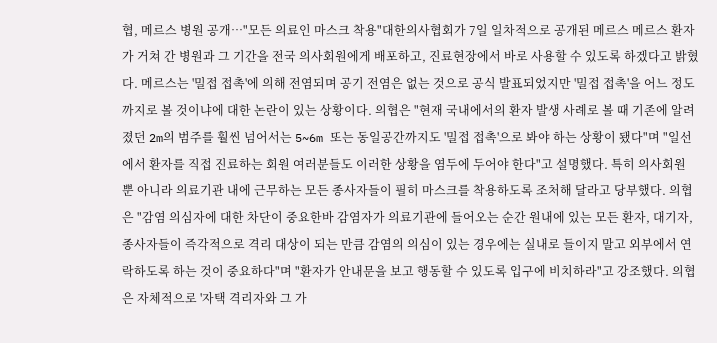협, 메르스 병원 공개…"모든 의료인 마스크 착용"대한의사협회가 7일 일차적으로 공개된 메르스 메르스 환자가 거쳐 간 병원과 그 기간을 전국 의사회원에게 배포하고, 진료현장에서 바로 사용할 수 있도록 하겠다고 밝혔다. 메르스는 '밀접 접촉'에 의해 전염되며 공기 전염은 없는 것으로 공식 발표되었지만 '밀접 접촉'을 어느 정도까지로 볼 것이냐에 대한 논란이 있는 상황이다. 의협은 "현재 국내에서의 환자 발생 사례로 볼 때 기존에 알려졌던 2m의 범주를 훨씬 넘어서는 5~6m 또는 동일공간까지도 '밀접 접촉'으로 봐야 하는 상황이 됐다"며 "일선에서 환자를 직접 진료하는 회원 여러분들도 이러한 상황을 염두에 두어야 한다"고 설명했다. 특히 의사회원 뿐 아니라 의료기관 내에 근무하는 모든 종사자들이 필히 마스크를 착용하도록 조처해 달라고 당부했다. 의협은 "감염 의심자에 대한 차단이 중요한바 감염자가 의료기관에 들어오는 순간 원내에 있는 모든 환자, 대기자, 종사자들이 즉각적으로 격리 대상이 되는 만큼 감염의 의심이 있는 경우에는 실내로 들이지 말고 외부에서 연락하도록 하는 것이 중요하다"며 "환자가 안내문을 보고 행동할 수 있도록 입구에 비치하라"고 강조했다. 의협은 자체적으로 '자택 격리자와 그 가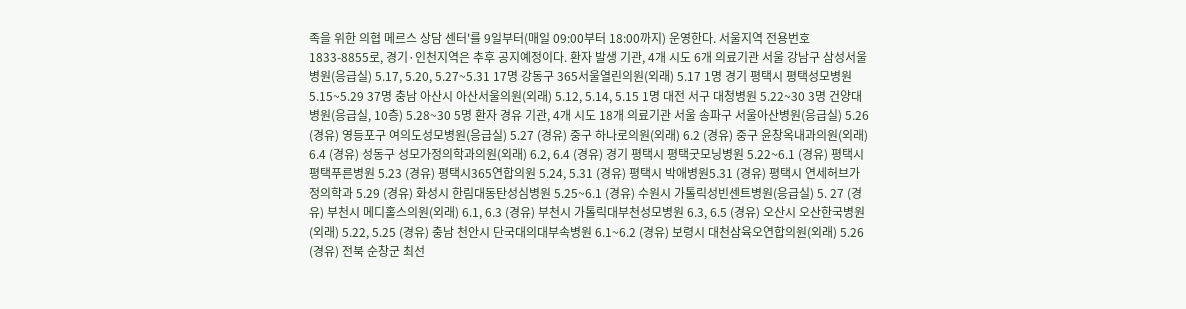족을 위한 의협 메르스 상담 센터'를 9일부터(매일 09:00부터 18:00까지) 운영한다. 서울지역 전용번호 1833-8855로, 경기·인천지역은 추후 공지예정이다. 환자 발생 기관, 4개 시도 6개 의료기관 서울 강남구 삼성서울병원(응급실) 5.17, 5.20, 5.27~5.31 17명 강동구 365서울열린의원(외래) 5.17 1명 경기 평택시 평택성모병원 5.15~5.29 37명 충남 아산시 아산서울의원(외래) 5.12, 5.14, 5.15 1명 대전 서구 대청병원 5.22~30 3명 건양대병원(응급실, 10층) 5.28~30 5명 환자 경유 기관, 4개 시도 18개 의료기관 서울 송파구 서울아산병원(응급실) 5.26 (경유) 영등포구 여의도성모병원(응급실) 5.27 (경유) 중구 하나로의원(외래) 6.2 (경유) 중구 윤창옥내과의원(외래) 6.4 (경유) 성동구 성모가정의학과의원(외래) 6.2, 6.4 (경유) 경기 평택시 평택굿모닝병원 5.22~6.1 (경유) 평택시 평택푸른병원 5.23 (경유) 평택시365연합의원 5.24, 5.31 (경유) 평택시 박애병원5.31 (경유) 평택시 연세허브가정의학과 5.29 (경유) 화성시 한림대동탄성심병원 5.25~6.1 (경유) 수원시 가톨릭성빈센트병원(응급실) 5. 27 (경유) 부천시 메디홀스의원(외래) 6.1, 6.3 (경유) 부천시 가톨릭대부천성모병원 6.3, 6.5 (경유) 오산시 오산한국병원(외래) 5.22, 5.25 (경유) 충남 천안시 단국대의대부속병원 6.1~6.2 (경유) 보령시 대천삼육오연합의원(외래) 5.26 (경유) 전북 순창군 최선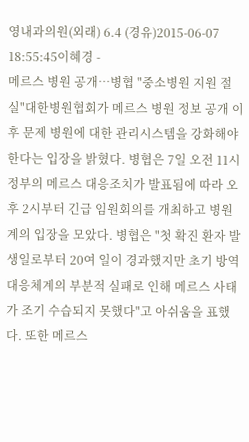영내과의원(외래) 6.4 (경유)2015-06-07 18:55:45이혜경 -
메르스 병원 공개…병협 "중소병원 지원 절실"대한병원협회가 메르스 병원 정보 공개 이후 문제 병원에 대한 관리시스템을 강화해야 한다는 입장을 밝혔다. 병협은 7일 오전 11시 정부의 메르스 대응조치가 발표됨에 따라 오후 2시부터 긴급 임원회의를 개최하고 병원계의 입장을 모았다. 병협은 "첫 확진 환자 발생일로부터 20여 일이 경과했지만 초기 방역 대응체계의 부분적 실패로 인해 메르스 사태가 조기 수습되지 못했다"고 아쉬움을 표했다. 또한 메르스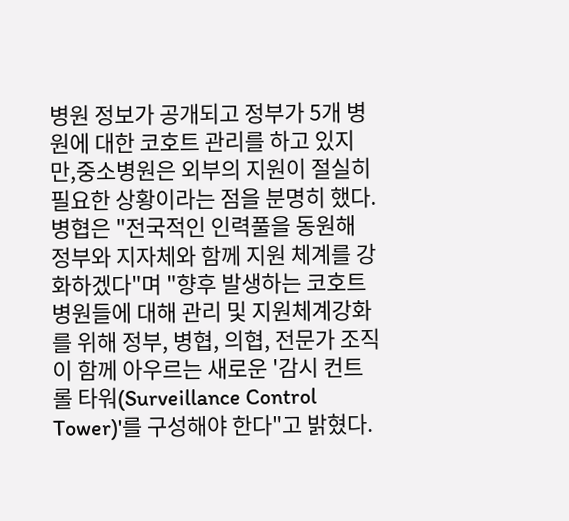병원 정보가 공개되고 정부가 5개 병원에 대한 코호트 관리를 하고 있지만,중소병원은 외부의 지원이 절실히 필요한 상황이라는 점을 분명히 했다. 병협은 "전국적인 인력풀을 동원해 정부와 지자체와 함께 지원 체계를 강화하겠다"며 "향후 발생하는 코호트 병원들에 대해 관리 및 지원체계강화를 위해 정부, 병협, 의협, 전문가 조직이 함께 아우르는 새로운 '감시 컨트롤 타워(Surveillance Control Tower)'를 구성해야 한다"고 밝혔다.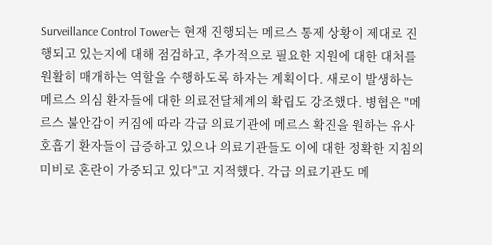Surveillance Control Tower는 현재 진행되는 메르스 통제 상황이 제대로 진행되고 있는지에 대해 점검하고, 추가적으로 필요한 지원에 대한 대처를 원활히 매개하는 역할을 수행하도록 하자는 계획이다. 새로이 발생하는 메르스 의심 환자들에 대한 의료전달체계의 확립도 강조했다. 병협은 "메르스 불안감이 커짐에 따라 각급 의료기관에 메르스 확진을 원하는 유사 호흡기 환자들이 급증하고 있으나 의료기관들도 이에 대한 정확한 지침의 미비로 혼란이 가중되고 있다"고 지적했다. 각급 의료기관도 메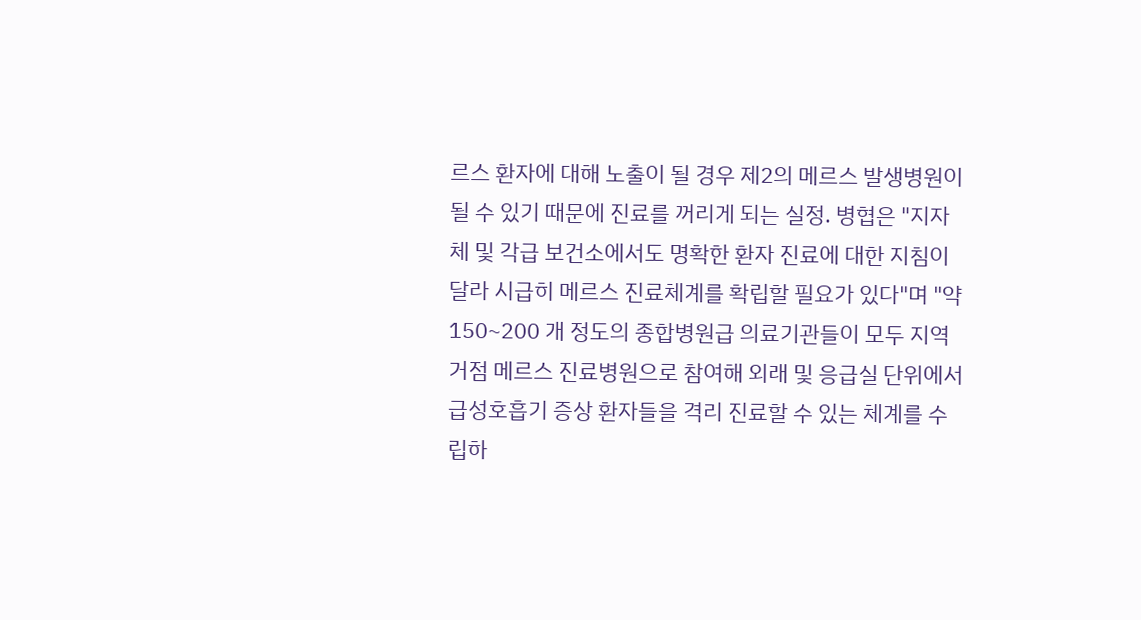르스 환자에 대해 노출이 될 경우 제2의 메르스 발생병원이 될 수 있기 때문에 진료를 꺼리게 되는 실정. 병협은 "지자체 및 각급 보건소에서도 명확한 환자 진료에 대한 지침이 달라 시급히 메르스 진료체계를 확립할 필요가 있다"며 "약 150~200 개 정도의 종합병원급 의료기관들이 모두 지역 거점 메르스 진료병원으로 참여해 외래 및 응급실 단위에서 급성호흡기 증상 환자들을 격리 진료할 수 있는 체계를 수립하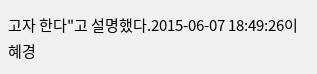고자 한다"고 설명했다.2015-06-07 18:49:26이혜경